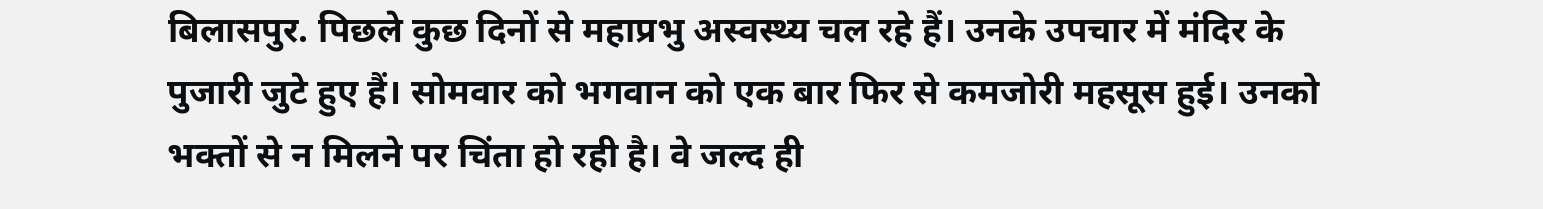बिलासपुर. पिछले कुछ दिनों से महाप्रभु अस्वस्थ्य चल रहे हैं। उनके उपचार में मंदिर के पुजारी जुटे हुए हैं। सोमवार को भगवान को एक बार फिर से कमजोरी महसूस हुई। उनको भक्तों से न मिलने पर चिंता हो रही है। वे जल्द ही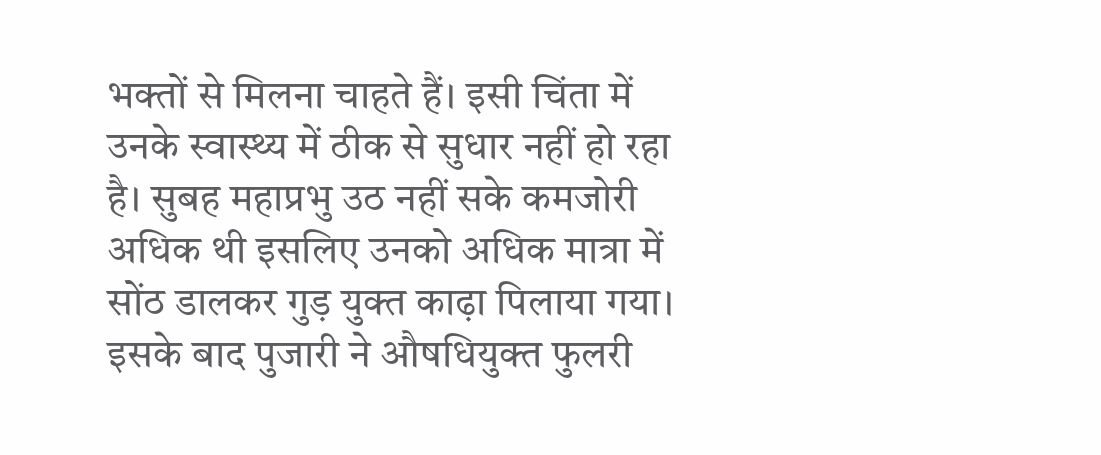भक्तों से मिलना चाहते हैं। इसी चिंता में उनके स्वास्थ्य में ठीक से सुधार नहीं हो रहा है। सुबह महाप्रभु उठ नहीं सके कमजोरी अधिक थी इसलिए उनको अधिक मात्रा में सोंठ डालकर गुड़ युक्त काढ़ा पिलाया गया। इसके बाद पुजारी ने औषधियुक्त फुलरी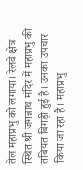तेल महाप्रभु को लगाया। रेलवे क्षेत्र स्थित श्री जगन्नाथ मंदिर में महाप्रभु की तबियत बिगड़ी हुई है। उनका उपचार किया जा रहा है। महाप्रभु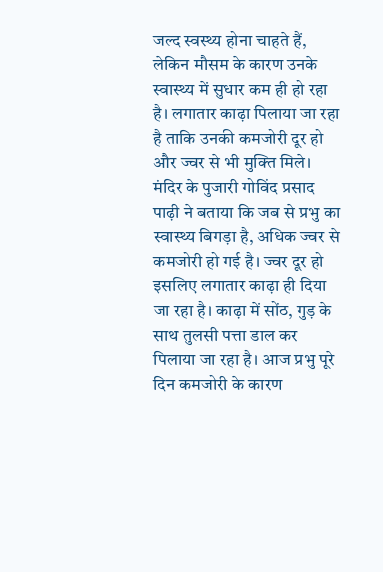जल्द स्वस्थ्य होना चाहते हैं, लेकिन मौसम के कारण उनके स्वास्थ्य में सुधार कम ही हो रहा है। लगातार काढ़ा पिलाया जा रहा है ताकि उनकी कमजोरी दूर हो और ज्वर से भी मुक्ति मिले। मंदिर के पुजारी गोविंद प्रसाद पाढ़ी ने बताया कि जब से प्रभु का स्वास्थ्य बिगड़ा है, अधिक ज्वर से कमजोरी हो गई है। ज्वर दूर हो इसलिए लगातार काढ़ा ही दिया जा रहा है। काढ़ा में सोंठ, गुड़ के साथ तुलसी पत्ता डाल कर पिलाया जा रहा है। आज प्रभु पूरे दिन कमजोरी के कारण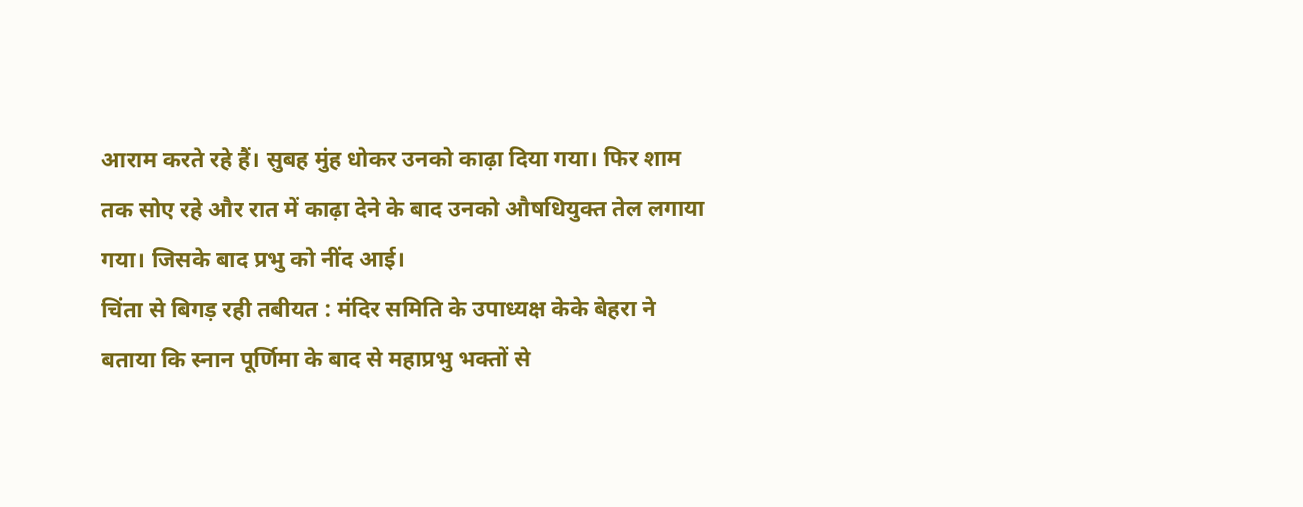आराम करते रहे हैं। सुबह मुंह धोकर उनको काढ़ा दिया गया। फिर शाम तक सोए रहे और रात में काढ़ा देने के बाद उनको औषधियुक्त तेल लगाया गया। जिसके बाद प्रभु को नींद आई।
चिंता से बिगड़ रही तबीयत : मंदिर समिति के उपाध्यक्ष केके बेहरा ने बताया कि स्नान पूर्णिमा के बाद से महाप्रभु भक्तों से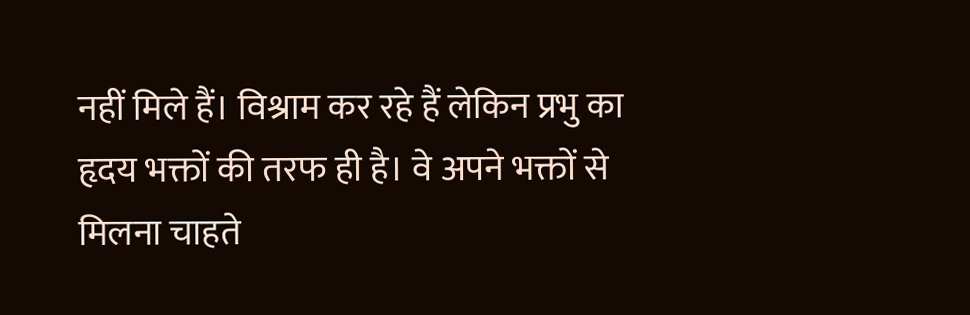नहीं मिले हैं। विश्राम कर रहे हैं लेकिन प्रभु का हृदय भक्तों की तरफ ही है। वे अपने भक्तों से मिलना चाहते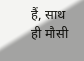हैं, साथ ही मौसी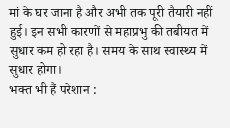मां के घर जाना है और अभी तक पूरी तैयारी नहीं हुई। इन सभी कारणों से महाप्रभु की तबीयत में सुधार कम हो रहा है। समय के साथ स्वास्थ्य में सुधार होगा।
भक्त भी हैं परेशान :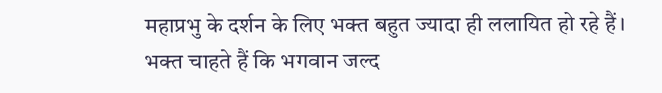महाप्रभु के दर्शन के लिए भक्त बहुत ज्यादा ही ललायित हो रहे हैं। भक्त चाहते हैं कि भगवान जल्द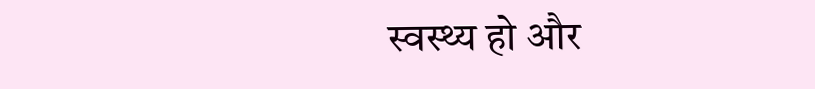स्वस्थ्य हो और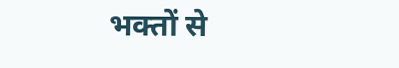भक्तों से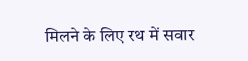मिलने के लिए रथ में सवार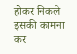होकर निकले इसकी कामना कर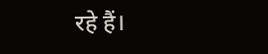रहे हैं।